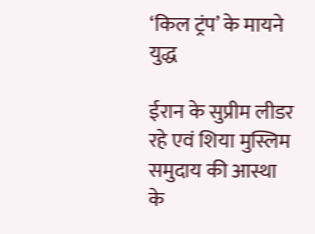‘किल ट्रंप’ के मायने युद्ध

ईरान के सुप्रीम लीडर रहे एवं शिया मुस्लिम समुदाय की आस्था के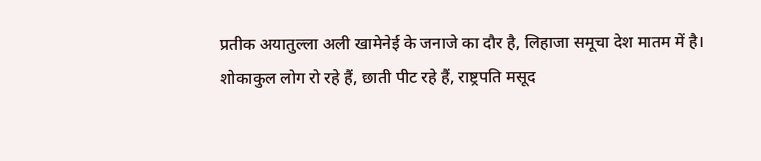प्रतीक अयातुल्ला अली खामेनेई के जनाजे का दौर है, लिहाजा समूचा देश मातम में है। शोकाकुल लोग रो रहे हैं, छाती पीट रहे हैं, राष्ट्रपति मसूद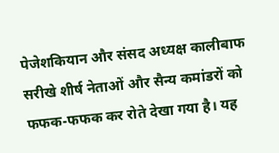पेजेशकियान और संसद अध्यक्ष कालीबाफ सरीखे शीर्ष नेताओं और सैन्य कमांडरों को फफक-फफक कर रोते देखा गया है। यह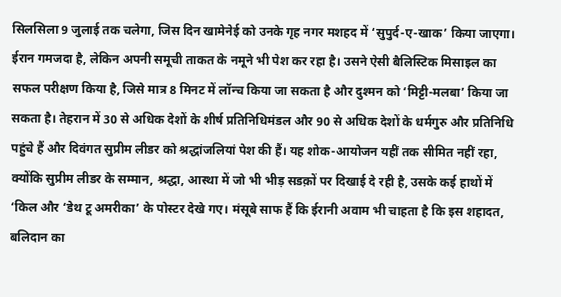सिलसिला 9 जुलाई तक चलेगा, जिस दिन खामेनेई को उनके गृह नगर मशहद में ‘सुपुर्द-ए-खाक’ किया जाएगा। ईरान गमजदा है, लेकिन अपनी समूची ताकत के नमूने भी पेश कर रहा है। उसने ऐसी बैलिस्टिक मिसाइल का सफल परीक्षण किया है, जिसे मात्र 8 मिनट में लॉन्च किया जा सकता है और दुश्मन को ‘मिट्टी-मलबा’ किया जा सकता है। तेहरान में 30 से अधिक देशों के शीर्ष प्रतिनिधिमंडल और 90 से अधिक देशों के धर्मगुरु और प्रतिनिधि पहुंचे हैं और दिवंगत सुप्रीम लीडर को श्रद्धांजलियां पेश की हैं। यह शोक-आयोजन यहीं तक सीमित नहीं रहा, क्योंकि सुप्रीम लीडर के सम्मान, श्रद्धा, आस्था में जो भी भीड़ सडक़ों पर दिखाई दे रही है, उसके कई हाथों में ‘किल और ‘डेथ टू अमरीका’ के पोस्टर देखे गए। मंसूबे साफ हैं कि ईरानी अवाम भी चाहता है कि इस शहादत, बलिदान का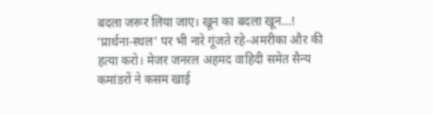बदला जरूर लिया जाए। खून का बदला खून…! ‘प्रार्थना-स्थल’ पर भी नारे गूंजते रहे-अमरीका और की हत्या करो। मेजर जनरल अहमद वाहिदी समेत सैन्य कमांडरों ने कसम खाई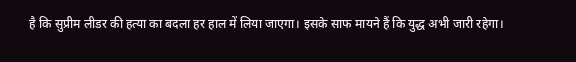है कि सुप्रीम लीडर की हत्या का बदला हर हाल में लिया जाएगा। इसके साफ मायने हैं कि युद्ध अभी जारी रहेगा।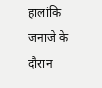हालांकि जनाजे के दौरान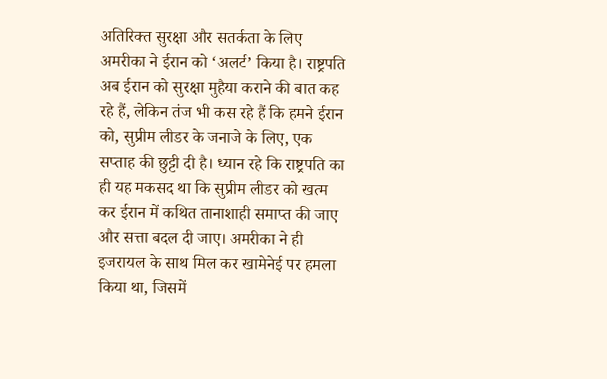अतिरिक्त सुरक्षा और सतर्कता के लिए अमरीका ने ईरान को ‘अलर्ट’ किया है। राष्ट्रपति अब ईरान को सुरक्षा मुहैया कराने की बात कह रहे हैं, लेकिन तंज भी कस रहे हैं कि हमने ईरान को, सुप्रीम लीडर के जनाजे के लिए, एक सप्ताह की छुट्टी दी है। ध्यान रहे कि राष्ट्रपति का ही यह मकसद था कि सुप्रीम लीडर को खत्म कर ईरान में कथित तानाशाही समाप्त की जाए और सत्ता बदल दी जाए। अमरीका ने ही इजरायल के साथ मिल कर खामेनेई पर हमला किया था, जिसमें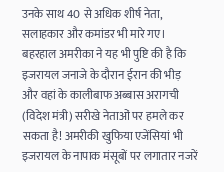उनके साथ 40 से अधिक शीर्ष नेता, सलाहकार और कमांडर भी मारे गए।
बहरहाल अमरीका ने यह भी पुष्टि की है कि इजरायल जनाजे के दौरान ईरान की भीड़ और वहां के कालीबाफ अब्बास अरागची (विदेश मंत्री) सरीखे नेताओं पर हमले कर सकता है! अमरीकी खुफिया एजेंसियां भी इजरायल के नापाक मंसूबों पर लगातार नजरें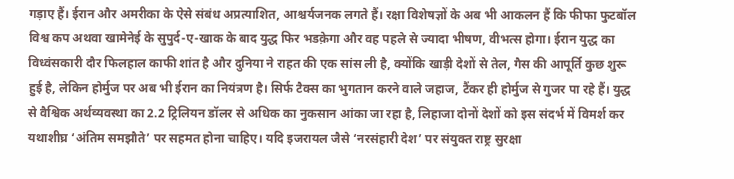गड़ाए हैं। ईरान और अमरीका के ऐसे संबंध अप्रत्याशित, आश्चर्यजनक लगते हैं। रक्षा विशेषज्ञों के अब भी आकलन हैं कि फीफा फुटबॉल विश्व कप अथवा खामेनेई के सुपुर्द-ए-खाक के बाद युद्ध फिर भडक़ेगा और वह पहले से ज्यादा भीषण, वीभत्स होगा। ईरान युद्ध का विध्वंसकारी दौर फिलहाल काफी शांत है और दुनिया ने राहत की एक सांस ली है, क्योंकि खाड़ी देशों से तेल, गैस की आपूर्ति कुछ शुरू हुई है, लेकिन होर्मुज पर अब भी ईरान का नियंत्रण है। सिर्फ टैक्स का भुगतान करने वाले जहाज, टैंकर ही होर्मुज से गुजर पा रहे हैं। युद्ध से वैश्विक अर्थव्यवस्था का 2.2 ट्रिलियन डॉलर से अधिक का नुकसान आंका जा रहा है, लिहाजा दोनों देशों को इस संदर्भ में विमर्श कर यथाशीघ्र ‘अंतिम समझौते’ पर सहमत होना चाहिए। यदि इजरायल जैसे ‘नरसंहारी देश’ पर संयुक्त राष्ट्र सुरक्षा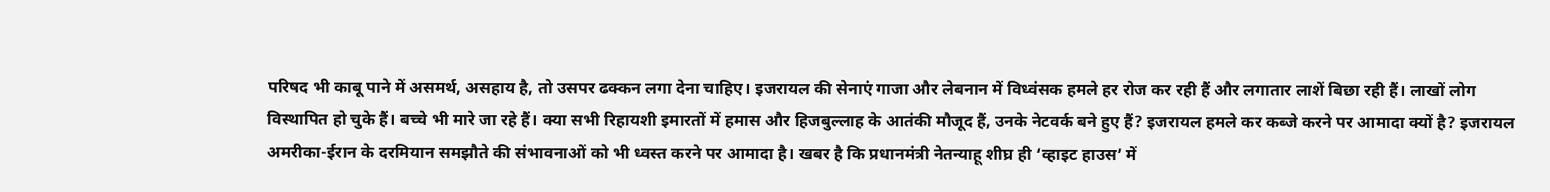परिषद भी काबू पाने में असमर्थ, असहाय है, तो उसपर ढक्कन लगा देना चाहिए। इजरायल की सेनाएं गाजा और लेबनान में विध्वंसक हमले हर रोज कर रही हैं और लगातार लाशें बिछा रही हैं। लाखों लोग विस्थापित हो चुके हैं। बच्चे भी मारे जा रहे हैं। क्या सभी रिहायशी इमारतों में हमास और हिजबुल्लाह के आतंकी मौजूद हैं, उनके नेटवर्क बने हुए हैं? इजरायल हमले कर कब्जे करने पर आमादा क्यों है? इजरायल अमरीका-ईरान के दरमियान समझौते की संभावनाओं को भी ध्वस्त करने पर आमादा है। खबर है कि प्रधानमंत्री नेतन्याहू शीघ्र ही ‘व्हाइट हाउस’ में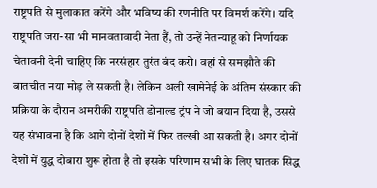राष्ट्रपति से मुलाकात करेंगे और भविष्य की रणनीति पर विमर्श करेंगे। यदि राष्ट्रपति जरा-सा भी मानवतावादी नेता हैं, तो उन्हें नेतन्याहू को निर्णायक चेतावनी देनी चाहिए कि नरसंहार तुरंत बंद करो। वहां से समझौते की बातचीत नया मोड़ ले सकती है। लेकिन अली खामेनेई के अंतिम संस्कार की प्रक्रिया के दौरान अमरीकी राष्ट्रपति डोनाल्ड ट्रंप ने जो बयान दिया है, उससे यह संभावना है कि आगे दोनों देशों में फिर तल्खी आ सकती है। अगर दोनों देशों में युद्ध दोबारा शुरू होता है तो इसके परिणाम सभी के लिए घातक सिद्ध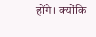होंगे। क्योंकि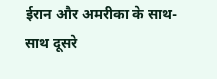ईरान और अमरीका के साथ-साथ दूसरे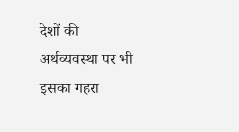देशों की अर्थव्यवस्था पर भी इसका गहरा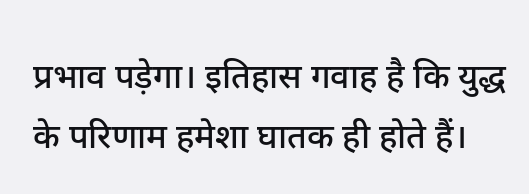प्रभाव पड़ेगा। इतिहास गवाह है कि युद्ध के परिणाम हमेशा घातक ही होते हैं।